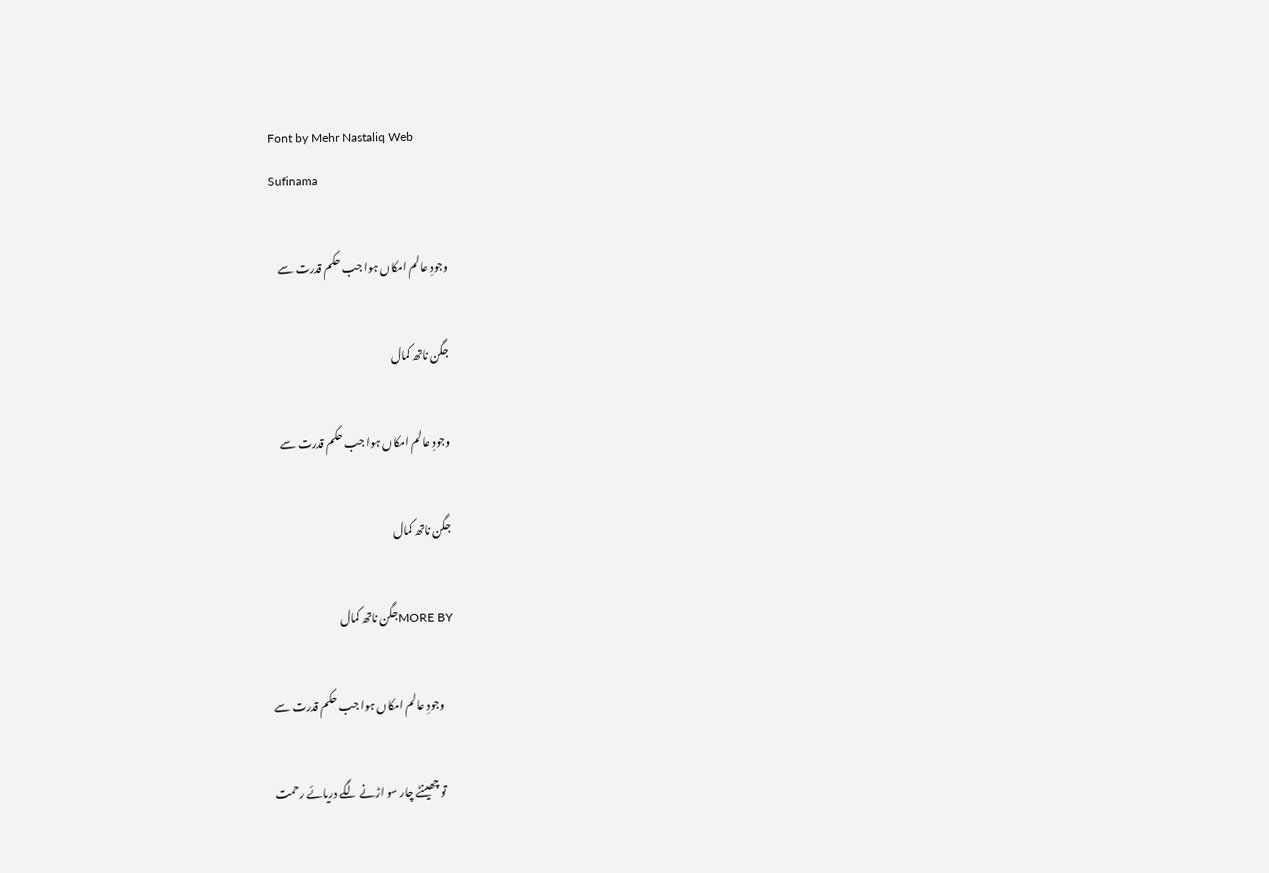Font by Mehr Nastaliq Web
Sufinama

وجودِ عالم امکاں ہوا جب حکم قدرت سے

جگن ناتھ کمال

وجودِ عالم امکاں ہوا جب حکم قدرت سے

جگن ناتھ کمال

MORE BYجگن ناتھ کمال

    وجودِ عالم امکاں ہوا جب حکم قدرت سے

    تو چھینٹے چار سو اڑنے لگے دریائے رحمت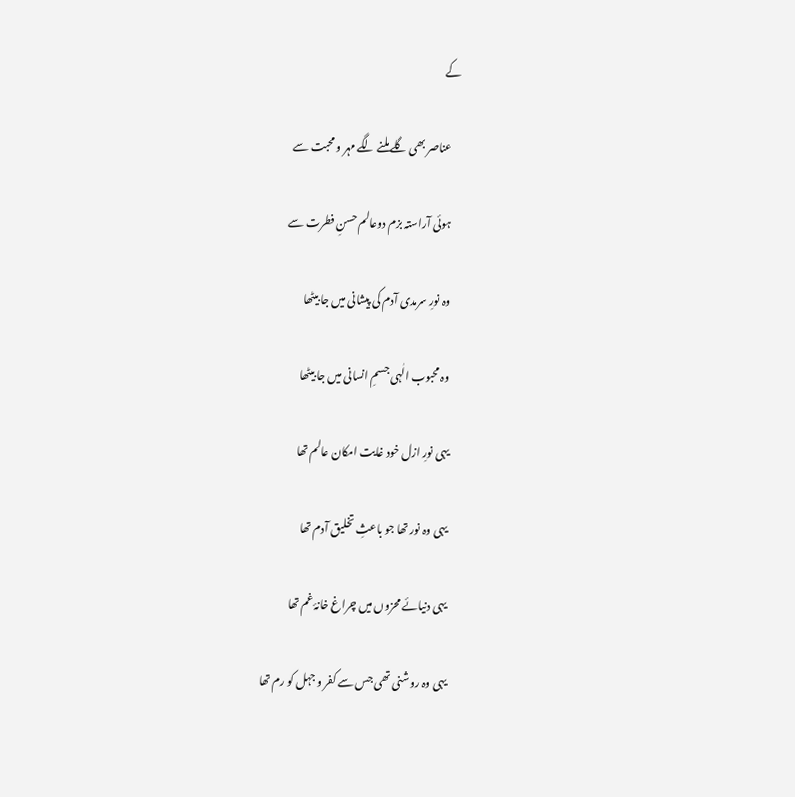کے

    عناصر بھی گلے ملنے لگے مہر و محبت سے

    ہوئی آراستہ بزم دوعالم حسنِ فطرت سے

    وہ نورِ سرمدی آدم کی پیشانی میں جا بیٹھا

    وہ محبوب الٰہی جسمِ انسانی میں جا بیٹھا

    یہی نورِ ازل خود غایت امکان عالم تھا

    یہی وہ نور تھا جو باعثِ تخلیق آدم تھا

    یہی دنیائے محزوں میں چراغ خانۂ غم تھا

    یہی وہ روشنی تھی جس سے کفر و جہل کو رم تھا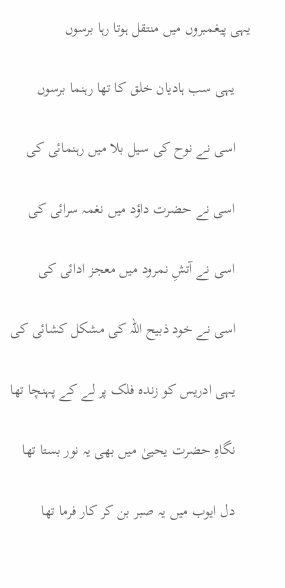یہی پیغمبروں میں منتقل ہوتا رہا برسوں

    یہی سب ہادیان خلق کا تھا رہنما برسوں

    اسی نے نوح کی سیل بلا میں رہنمائی کی

    اسی نے حضرت داؤد میں نغمہ سرائی کی

    اسی نے آتشِ نمرود میں معجز ادائی کی

    اسی نے خود ذبیح اللہ کی مشکل کشائی کی

    یہی ادریس کو زندہ فلک پر لے کے پہنچا تھا

    نگاہِ حضرت یحییٰ میں بھی یہ نور بستا تھا

    دل ایوب میں یہ صبر بن کر کار فرما تھا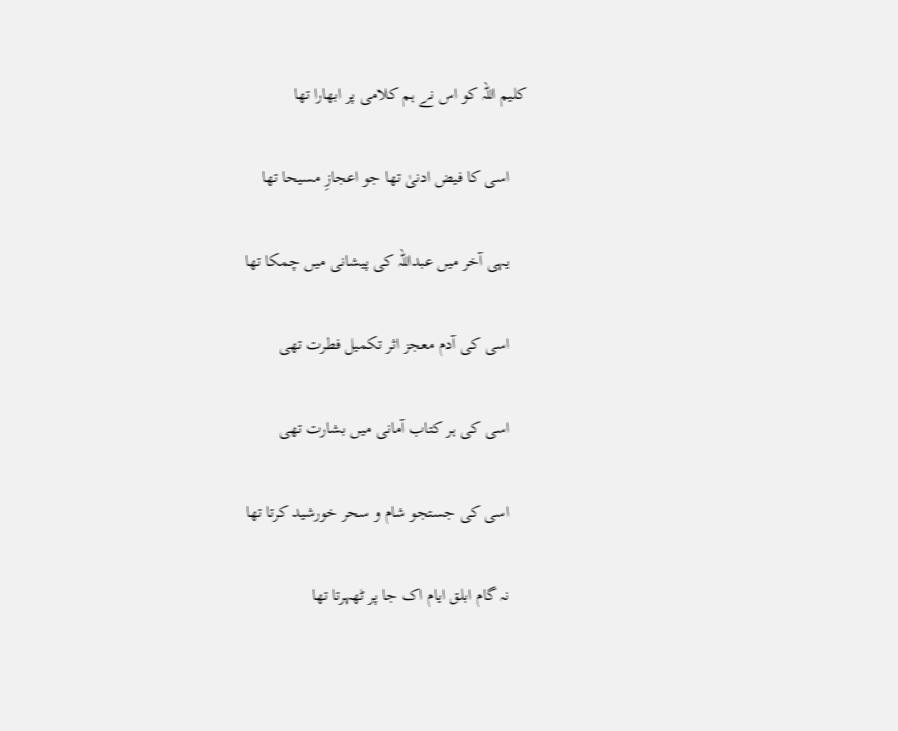کلیم اللہ کو اس نے ہم کلامی پر ابھارا تھا

    اسی کا فیض ادنیٰ تھا جو اعجازِ مسیحا تھا

    یہی آخر میں عبداللہ کی پیشانی میں چمکا تھا

    اسی کی آدم معجز اثر تکمیل فطرت تھی

    اسی کی ہر کتاب آمانی میں بشارت تھی

    اسی کی جستجو شام و سحر خورشید کرتا تھا

    نہ گام ابلق ایام اک جا پر ٹھہرتا تھا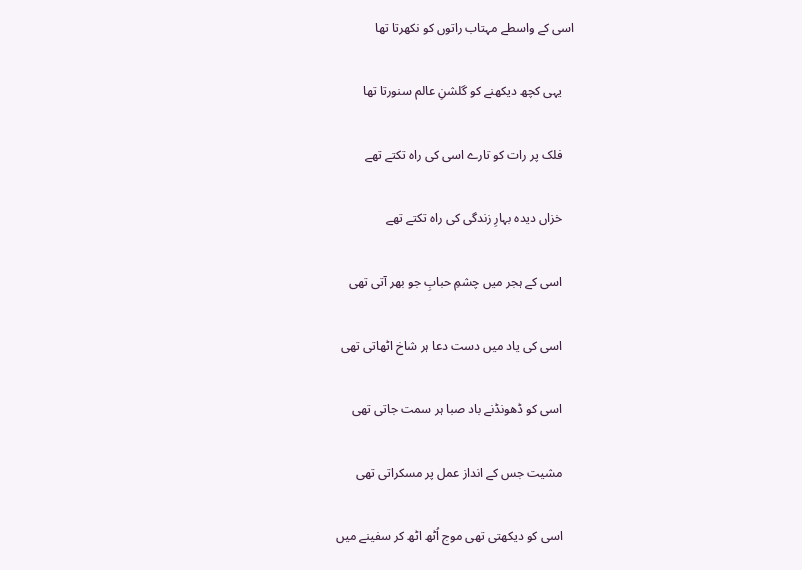اسی کے واسطے مہتاب راتوں کو نکھرتا تھا

    یہی کچھ دیکھنے کو گلشنِ عالم سنورتا تھا

    فلک پر رات کو تارے اسی کی راہ تکتے تھے

    خزاں دیدہ بہارِ زندگی کی راہ تکتے تھے

    اسی کے ہجر میں چشمِ حبابِ جو بھر آتی تھی

    اسی کی یاد میں دست دعا ہر شاخ اٹھاتی تھی

    اسی کو ڈھونڈنے باد صبا ہر سمت جاتی تھی

    مشیت جس کے انداز عمل پر مسکراتی تھی

    اسی کو دیکھتی تھی موج اُٹھ اٹھ کر سفینے میں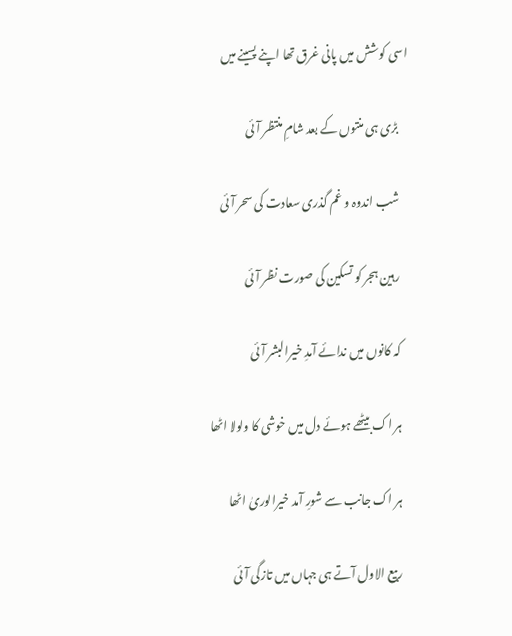اسی کوشش میں پانی غرق تھا اپنے پسینے میں

    بڑی ہی منتوں کے بعد شامِ منتظر آئی

    شب اندوہ و غم گذری سعادت کی سحر آئی

    رہین ہجر کو تسکین کی صورت نظر آئی

    کہ کانوں میں ندائے آمدِ خیرالبشر آئی

    ہر اک بیٹھے ہوئے دل میں خوشی کا ولولا اٹھا

    ہر اک جانب سے شورِ آمد خیرالوریٰ اٹھا

    ربیع الاول آتے ہی جہاں میں تازگی آئی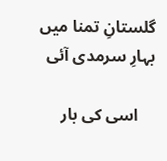گلستانِ تمنا میں بہارِ سرمدی آئی

    اسی کی بار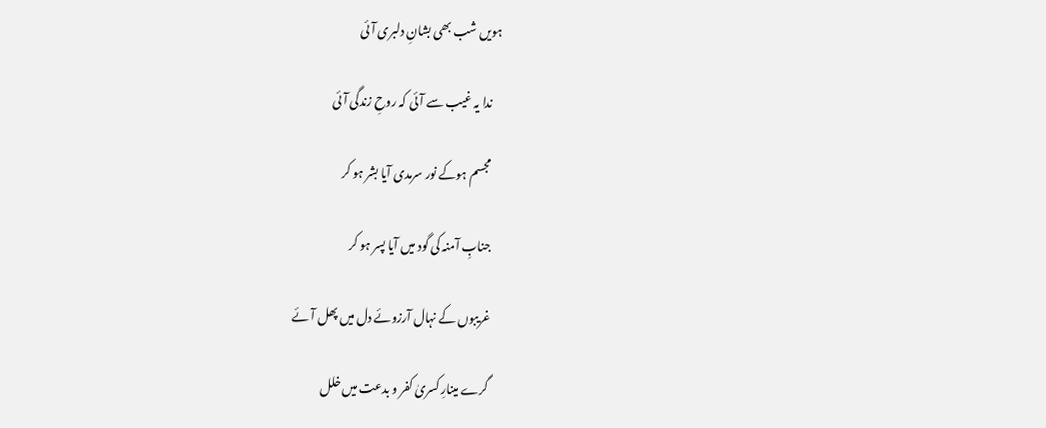ہویں شب بھی بشانِ دلبری آئی

    ندا یہ غیب سے آئی کہ روحِ زندگی آئی

    مجسم ہوکے نور سرمدی آیا بشر ہو کر

    جنابِ آمنہ کی گود میں آیا پسر ہو کر

    غریبوں کے نہال آرزوئے دل میں پھل آئے

    گرے مینارِ کسریٰ کفر و بدعت میں خلل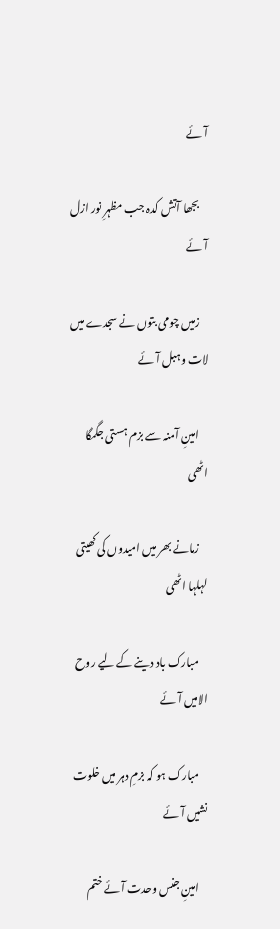آئے

    بجھا آتش کدہ جب مظہرِ نور ازل آئے

    زمیں چومی بتوں نے سجدے میں لات وہبل آئے

    امینِ آمنہ سے بزم ہستی جگمگا اٹھی

    زمانے بھر میں امیدوں کی کھیتی لہلہا اٹھی

    مبارک باد دینے کے لیے روح الامیں آئے

    مبارک ہو کہ بزمِ دہر میں خلوت نشیں آئے

    امینِ جنس وحدت آئے ختم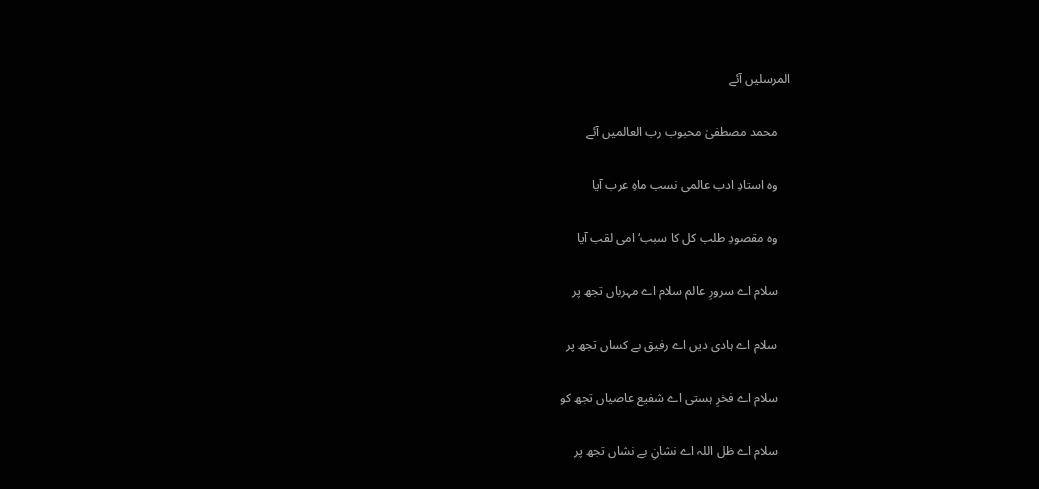المرسلیں آئے

    محمد مصطفیٰ محبوب رب العالمیں آئے

    وہ استادِ ادب عالمی نسب ماہِ عرب آیا

    وہ مقصودِ طلب کل کا سبب‘ امی لقب آیا

    سلام اے سرورِ عالم سلام اے مہرباں تجھ پر

    سلام اے ہادی دیں اے رفیق بے کساں تجھ پر

    سلام اے فخرِ ہستی اے شفیع عاصیاں تجھ کو

    سلام اے ظل اللہ اے نشانِ بے نشاں تجھ پر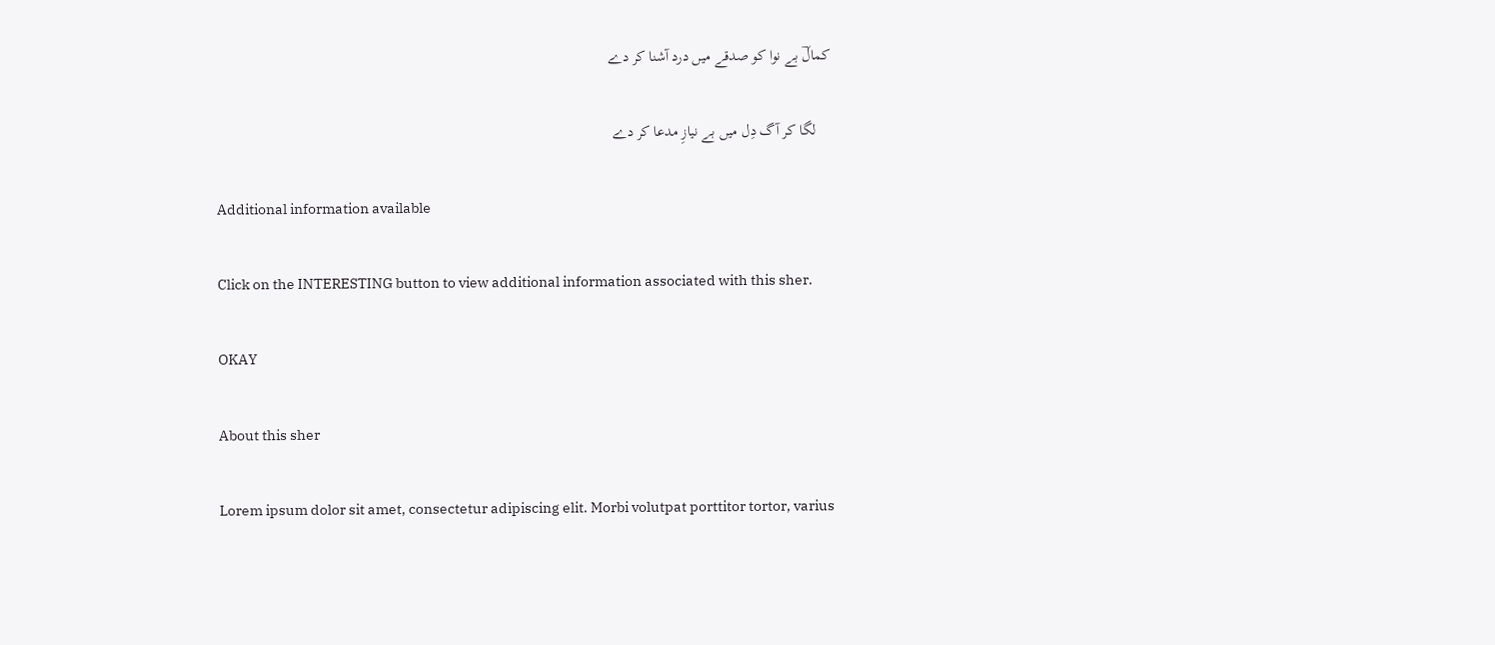کمالؔ بے نوا کو صدقے میں درد آشنا کر دے

    لگا کر آگ دِل میں بے نیازِ مدعا کر دے

    Additional information available

    Click on the INTERESTING button to view additional information associated with this sher.

    OKAY

    About this sher

    Lorem ipsum dolor sit amet, consectetur adipiscing elit. Morbi volutpat porttitor tortor, varius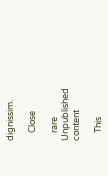dignissim.

    Close

    rare Unpublished content

    This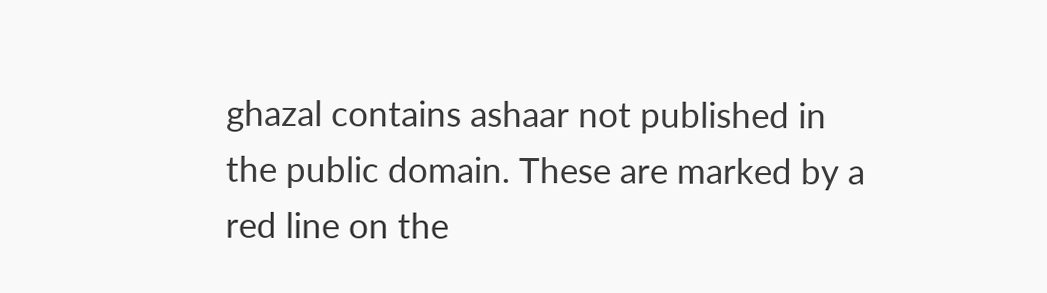ghazal contains ashaar not published in the public domain. These are marked by a red line on the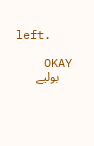left.

    OKAY
    بولیے